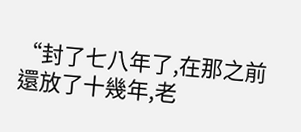“封了七八年了,在那之前還放了十幾年,老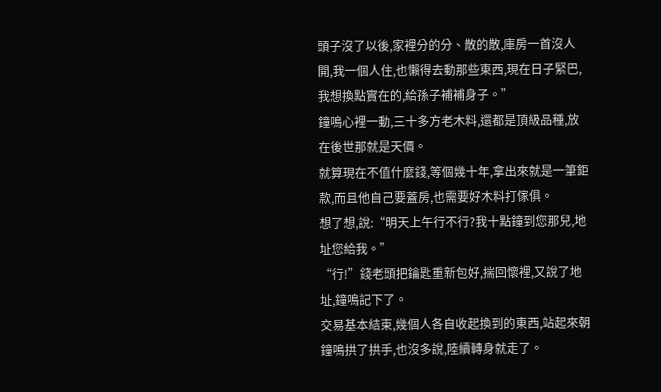頭子沒了以後,家裡分的分、散的散,庫房一首沒人開,我一個人住,也懶得去動那些東西,現在日子緊巴,我想換點實在的,給孫子補補身子。”
鐘鳴心裡一動,三十多方老木料,還都是頂級品種,放在後世那就是天價。
就算現在不值什麼錢,等個幾十年,拿出來就是一筆鉅款,而且他自己要蓋房,也需要好木料打傢俱。
想了想,說:“明天上午行不行?我十點鐘到您那兒,地址您給我。”
“行!”錢老頭把鑰匙重新包好,揣回懷裡,又說了地址,鐘鳴記下了。
交易基本結束,幾個人各自收起換到的東西,站起來朝鐘鳴拱了拱手,也沒多說,陸續轉身就走了。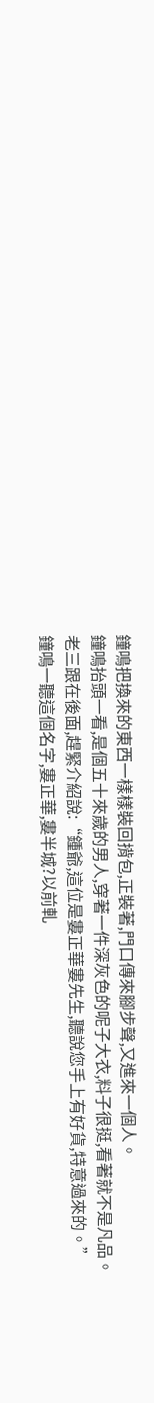鐘鳴把換來的東西一樣樣裝回揹包,正裝著,門口傳來腳步聲,又進來一個人。
鐘鳴抬頭一看,是個五十來歲的男人,穿著一件深灰色的呢子大衣,料子很挺,看著就不是凡品。
老三跟在後面,趕緊介紹說:“鍾爺,這位是婁正華婁先生,聽說您手上有好貨,特意過來的。”
鐘鳴一聽這個名字,婁正華,婁半城?以前軋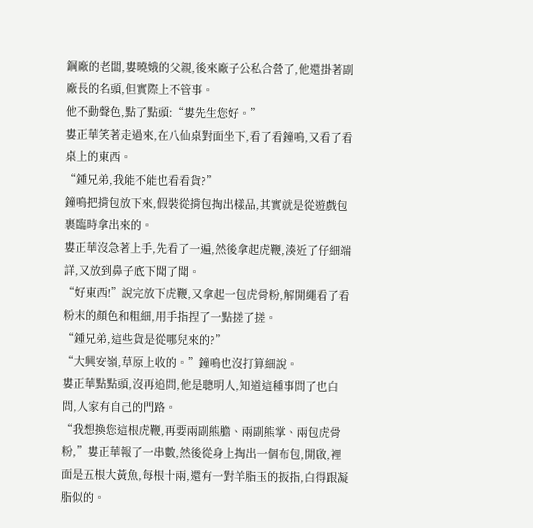鋼廠的老闆,婁曉娥的父親,後來廠子公私合營了,他還掛著副廠長的名頭,但實際上不管事。
他不動聲色,點了點頭:“婁先生您好。”
婁正華笑著走過來,在八仙桌對面坐下,看了看鐘鳴,又看了看桌上的東西。
“鍾兄弟,我能不能也看看貨?”
鐘鳴把揹包放下來,假裝從揹包掏出樣品,其實就是從遊戲包裹臨時拿出來的。
婁正華沒急著上手,先看了一遍,然後拿起虎鞭,湊近了仔細端詳,又放到鼻子底下聞了聞。
“好東西!”說完放下虎鞭,又拿起一包虎骨粉,解開繩看了看粉末的顏色和粗細,用手指捏了一點搓了搓。
“鍾兄弟,這些貨是從哪兒來的?”
“大興安嶺,草原上收的。”鐘鳴也沒打算細說。
婁正華點點頭,沒再追問,他是聰明人,知道這種事問了也白問,人家有自己的門路。
“我想換您這根虎鞭,再要兩副熊膽、兩副熊掌、兩包虎骨粉,”婁正華報了一串數,然後從身上掏出一個布包,開啟,裡面是五根大黃魚,每根十兩,還有一對羊脂玉的扳指,白得跟凝脂似的。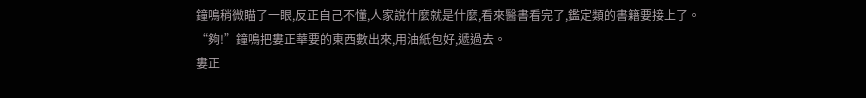鐘鳴稍微瞄了一眼,反正自己不懂,人家說什麼就是什麼,看來醫書看完了,鑑定類的書籍要接上了。
“夠!”鐘鳴把婁正華要的東西數出來,用油紙包好,遞過去。
婁正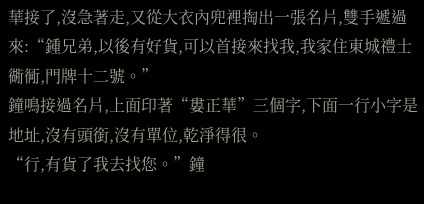華接了,沒急著走,又從大衣內兜裡掏出一張名片,雙手遞過來:“鍾兄弟,以後有好貨,可以首接來找我,我家住東城禮士衚衕,門牌十二號。”
鐘鳴接過名片,上面印著“婁正華”三個字,下面一行小字是地址,沒有頭銜,沒有單位,乾淨得很。
“行,有貨了我去找您。”鐘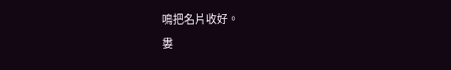鳴把名片收好。
婁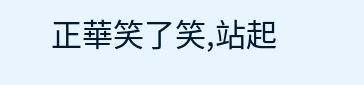正華笑了笑,站起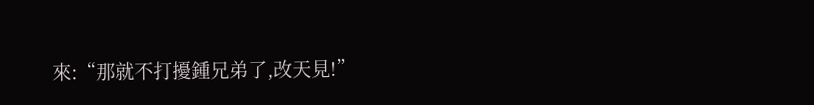來:“那就不打擾鍾兄弟了,改天見!”